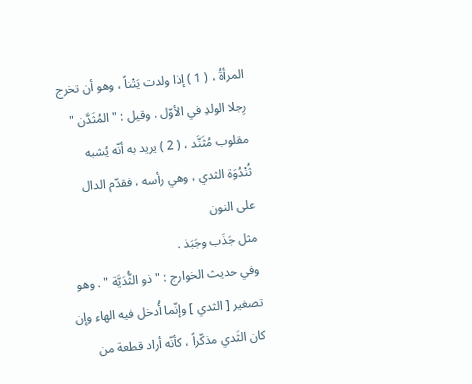المرأةُ ، ( 1 ) إذا ولدت يَتْناً ، وهو أن تخرج رِجلا الولدِ في الأوّل . وقيل : " المُثَدَّن "
مقلوب مُثَنَّد ، ( 2 ) يريد به أنّه يُشبه ثُنْدُوَة الثدي ، وهي رأسه ، فقدّم الدال على النون
مثل جَذَب وجَبَذ .
وفي حديث الخوارج : " ذو الثُّدَيَّة " . وهو تصغير [ الثدي ] وإنّما أُدخل فيه الهاء وإن
كان الثَدي مذكّراً ، كأنّه أراد قطعة من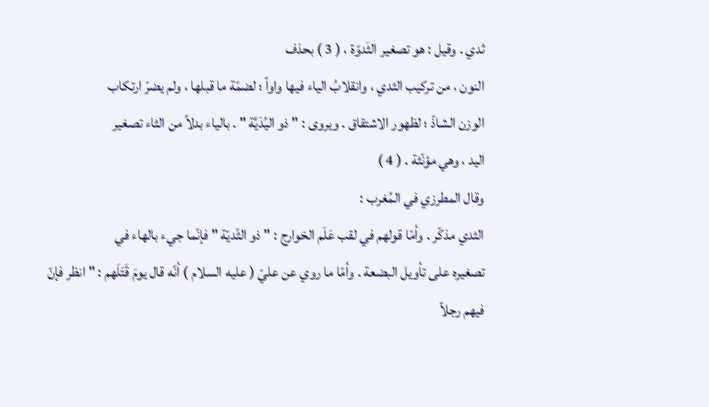ثدي . وقيل : هو تصغير الثَدوّة ، ( 3 ) بحذف
النون ، من تركيب الثدي ، وانقلابُ الياء فيها واواً ؛ لضمّة ما قبلها ، ولم يضرّ ارتكاب
الوزن الشاذّ ؛ لظهور الاشتقاق . ويروى : " ذو اليُدَيَّة " . بالياء بدلاً من الثاء تصغير
اليد ، وهي مؤنّثة . ( 4 )
وقال المطرزي في المُغرب :
الثدي مذكّر . وأمّا قولهم في لقب عَلَم الخوارج : " ذو الثّديّة " فإنّما جيء بالهاء في
تصغيره على تأويل البضعة . وأمّا ما روي عن عليّ ( عليه السلام ) أنّه قال يومَ قَتَلَهم : " انظر فإنّ
فيهم رجلاً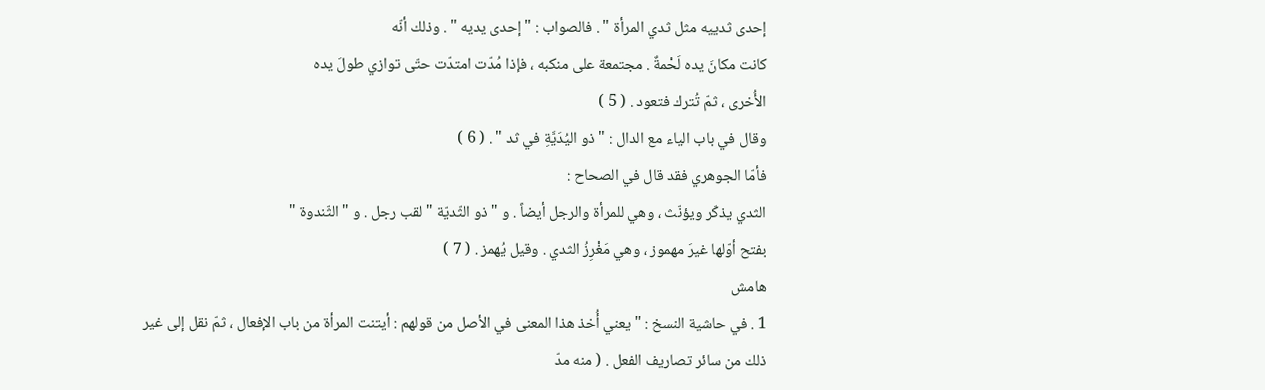إحدى ثدييه مثل ثدي المرأة " . فالصواب : " إحدى يديه " . وذلك أنّه
كانت مكانَ يده لَحْمةٌ . مجتمعة على منكبه ، فإذا مُدّت امتدّت حتّى توازي طولَ يده
الأُخرى ، ثمّ تُترك فتعود . ( 5 )
وقال في باب الياء مع الدال : " ذو اليُدَيَّةِ في ثد " . ( 6 )
فأمّا الجوهري فقد قال في الصحاح :
الثدي يذكّر ويؤنّث ، وهي للمرأة والرجل أيضاً . و " ذو الثّديّة " لقب رجل . و " الثّندوة "
بفتح أوّلها غيرَ مهموز ، وهي مَغْرِزُ الثدي . وقيل يُهمز . ( 7 )
هامش
1 . في حاشية النسخ : " يعني أُخذ هذا المعنى في الأصل من قولهم : أيتنت المرأة من باب الإفعال ، ثمّ نقل إلى غير
ذلك من سائر تصاريف الفعل . ( منه مدّ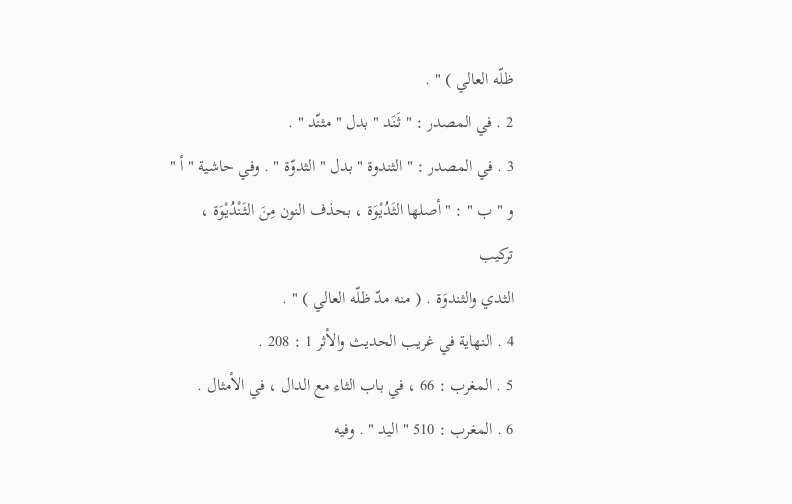ظلّه العالي ) " .
2 . في المصدر : " ثَنَد " بدل " مثنّد " .
3 . في المصدر : " الثندوة " بدل " الثدوّة " . وفي حاشية " أ " و " ب " : " أصلها الثَدُيْوَة ، بحذف النون مِنَ الثَنْدُيْوَة ، تركيب
الثدي والثندوَة . ( منه مدّ ظلّه العالي ) " .
4 . النهاية في غريب الحديث والأثر 1 : 208 .
5 . المغرب : 66 ، في باب الثاء مع الدال ، في الأمثال .
6 . المغرب : 510 " اليد " . وفيه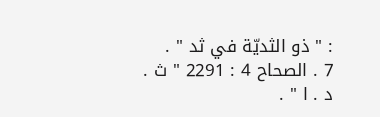: " ذو الثديّة في ثد " .
7 . الصحاح 4 : 2291 " ث . د . ا " .